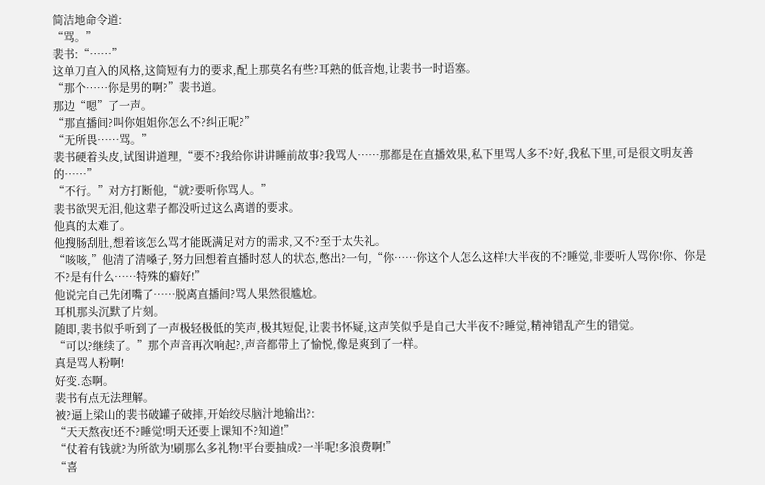简洁地命令道:
“骂。”
裴书:“……”
这单刀直入的风格,这简短有力的要求,配上那莫名有些?耳熟的低音炮,让裴书一时语塞。
“那个……你是男的啊?”裴书道。
那边“嗯”了一声。
“那直播间?叫你姐姐你怎么不?纠正呢?”
“无所畏……骂。”
裴书硬着头皮,试图讲道理,“要不?我给你讲讲睡前故事?我骂人……那都是在直播效果,私下里骂人多不?好,我私下里,可是很文明友善的……”
“不行。”对方打断他,“就?要听你骂人。”
裴书欲哭无泪,他这辈子都没听过这么离谱的要求。
他真的太难了。
他搜肠刮肚,想着该怎么骂才能既满足对方的需求,又不?至于太失礼。
“咳咳,”他清了清嗓子,努力回想着直播时怼人的状态,憋出?一句,“你……你这个人怎么这样!大半夜的不?睡觉,非要听人骂你!你、你是不?是有什么……特殊的癖好!”
他说完自己先闭嘴了……脱离直播间?骂人果然很尴尬。
耳机那头沉默了片刻。
随即,裴书似乎听到了一声极轻极低的笑声,极其短促,让裴书怀疑,这声笑似乎是自己大半夜不?睡觉,精神错乱产生的错觉。
“可以?继续了。”那个声音再次响起?,声音都带上了愉悦,像是爽到了一样。
真是骂人粉啊!
好变.态啊。
裴书有点无法理解。
被?逼上梁山的裴书破罐子破摔,开始绞尽脑汁地输出?:
“天天熬夜!还不?睡觉!明天还要上课知不?知道!”
“仗着有钱就?为所欲为!刷那么多礼物!平台要抽成?一半呢!多浪费啊!”
“喜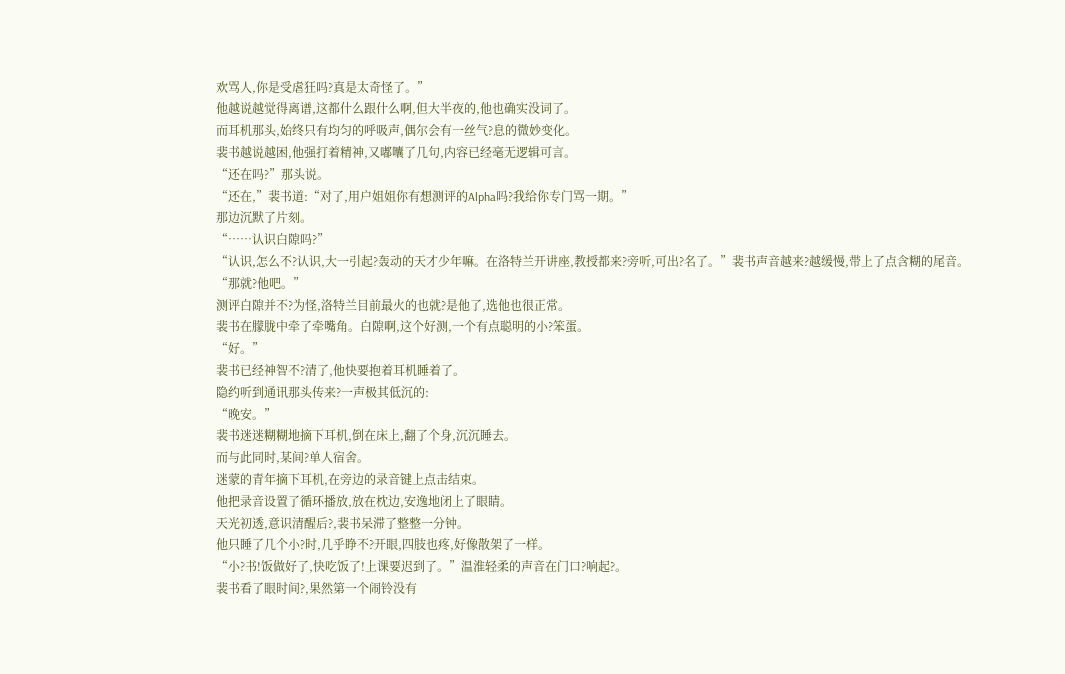欢骂人,你是受虐狂吗?真是太奇怪了。”
他越说越觉得离谱,这都什么跟什么啊,但大半夜的,他也确实没词了。
而耳机那头,始终只有均匀的呼吸声,偶尔会有一丝气?息的微妙变化。
裴书越说越困,他强打着精神,又嘟囔了几句,内容已经毫无逻辑可言。
“还在吗?”那头说。
“还在,”裴书道:“对了,用户姐姐你有想测评的Alpha吗?我给你专门骂一期。”
那边沉默了片刻。
“……认识白隙吗?”
“认识,怎么不?认识,大一引起?轰动的天才少年嘛。在洛特兰开讲座,教授都来?旁听,可出?名了。”裴书声音越来?越缓慢,带上了点含糊的尾音。
“那就?他吧。”
测评白隙并不?为怪,洛特兰目前最火的也就?是他了,选他也很正常。
裴书在朦胧中牵了牵嘴角。白隙啊,这个好测,一个有点聪明的小?笨蛋。
“好。”
裴书已经神智不?清了,他快要抱着耳机睡着了。
隐约听到通讯那头传来?一声极其低沉的:
“晚安。”
裴书迷迷糊糊地摘下耳机,倒在床上,翻了个身,沉沉睡去。
而与此同时,某间?单人宿舍。
迷蒙的青年摘下耳机,在旁边的录音键上点击结束。
他把录音设置了循环播放,放在枕边,安逸地闭上了眼睛。
天光初透,意识清醒后?,裴书呆滞了整整一分钟。
他只睡了几个小?时,几乎睁不?开眼,四肢也疼,好像散架了一样。
“小?书!饭做好了,快吃饭了!上课要迟到了。”温淮轻柔的声音在门口?响起?。
裴书看了眼时间?,果然第一个闹铃没有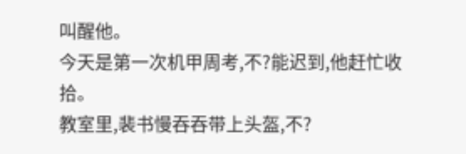叫醒他。
今天是第一次机甲周考,不?能迟到,他赶忙收拾。
教室里,裴书慢吞吞带上头盔,不?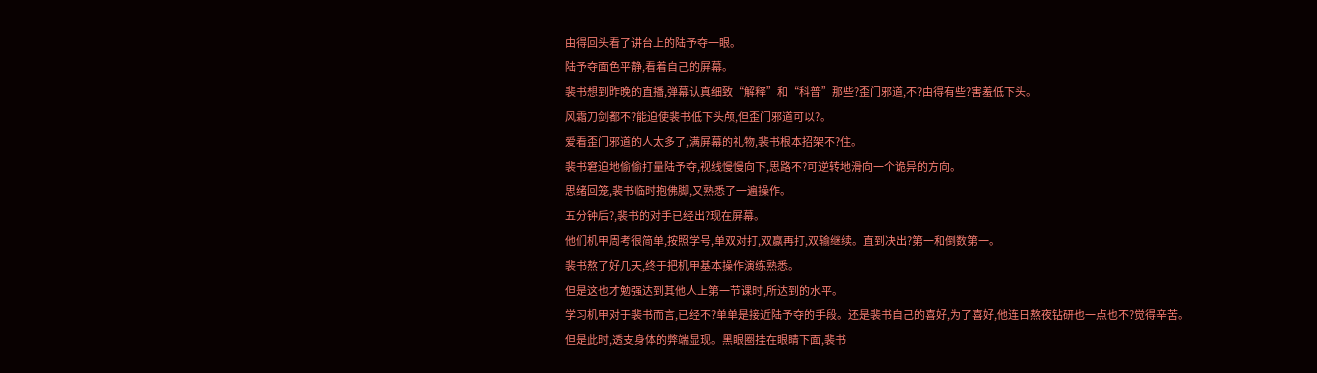由得回头看了讲台上的陆予夺一眼。
陆予夺面色平静,看着自己的屏幕。
裴书想到昨晚的直播,弹幕认真细致“解释”和“科普”那些?歪门邪道,不?由得有些?害羞低下头。
风霜刀剑都不?能迫使裴书低下头颅,但歪门邪道可以?。
爱看歪门邪道的人太多了,满屏幕的礼物,裴书根本招架不?住。
裴书窘迫地偷偷打量陆予夺,视线慢慢向下,思路不?可逆转地滑向一个诡异的方向。
思绪回笼,裴书临时抱佛脚,又熟悉了一遍操作。
五分钟后?,裴书的对手已经出?现在屏幕。
他们机甲周考很简单,按照学号,单双对打,双赢再打,双输继续。直到决出?第一和倒数第一。
裴书熬了好几天,终于把机甲基本操作演练熟悉。
但是这也才勉强达到其他人上第一节课时,所达到的水平。
学习机甲对于裴书而言,已经不?单单是接近陆予夺的手段。还是裴书自己的喜好,为了喜好,他连日熬夜钻研也一点也不?觉得辛苦。
但是此时,透支身体的弊端显现。黑眼圈挂在眼睛下面,裴书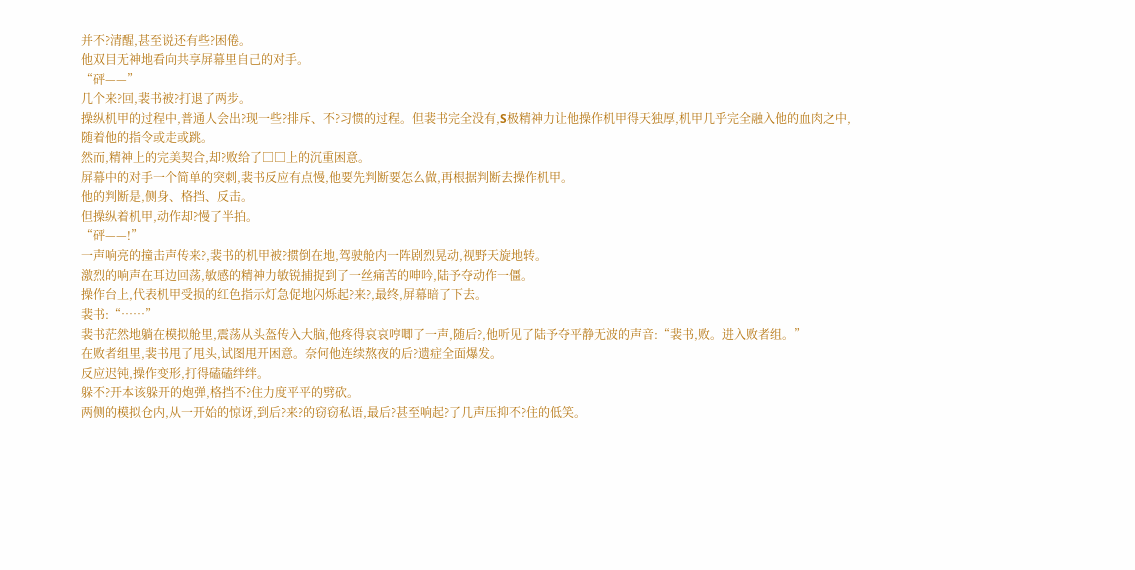并不?清醒,甚至说还有些?困倦。
他双目无神地看向共享屏幕里自己的对手。
“砰——”
几个来?回,裴书被?打退了两步。
操纵机甲的过程中,普通人会出?现一些?排斥、不?习惯的过程。但裴书完全没有,S极精神力让他操作机甲得天独厚,机甲几乎完全融入他的血肉之中,随着他的指令或走或跳。
然而,精神上的完美契合,却?败给了□□上的沉重困意。
屏幕中的对手一个简单的突刺,裴书反应有点慢,他要先判断要怎么做,再根据判断去操作机甲。
他的判断是,侧身、格挡、反击。
但操纵着机甲,动作却?慢了半拍。
“砰——!”
一声响亮的撞击声传来?,裴书的机甲被?掼倒在地,驾驶舱内一阵剧烈晃动,视野天旋地转。
激烈的响声在耳边回荡,敏感的精神力敏锐捕捉到了一丝痛苦的呻吟,陆予夺动作一僵。
操作台上,代表机甲受损的红色指示灯急促地闪烁起?来?,最终,屏幕暗了下去。
裴书:“……”
裴书茫然地躺在模拟舱里,震荡从头盔传入大脑,他疼得哀哀哼唧了一声,随后?,他听见了陆予夺平静无波的声音:“裴书,败。进入败者组。”
在败者组里,裴书甩了甩头,试图甩开困意。奈何他连续熬夜的后?遗症全面爆发。
反应迟钝,操作变形,打得磕磕绊绊。
躲不?开本该躲开的炮弹,格挡不?住力度平平的劈砍。
两侧的模拟仓内,从一开始的惊讶,到后?来?的窃窃私语,最后?甚至响起?了几声压抑不?住的低笑。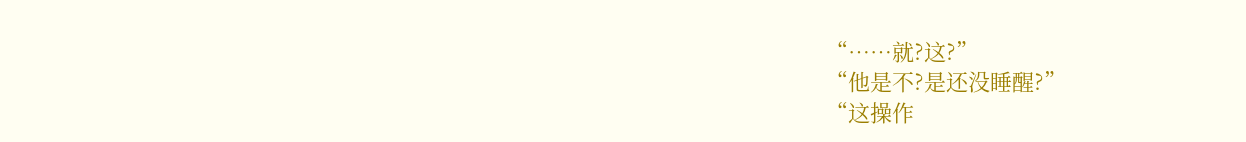“……就?这?”
“他是不?是还没睡醒?”
“这操作